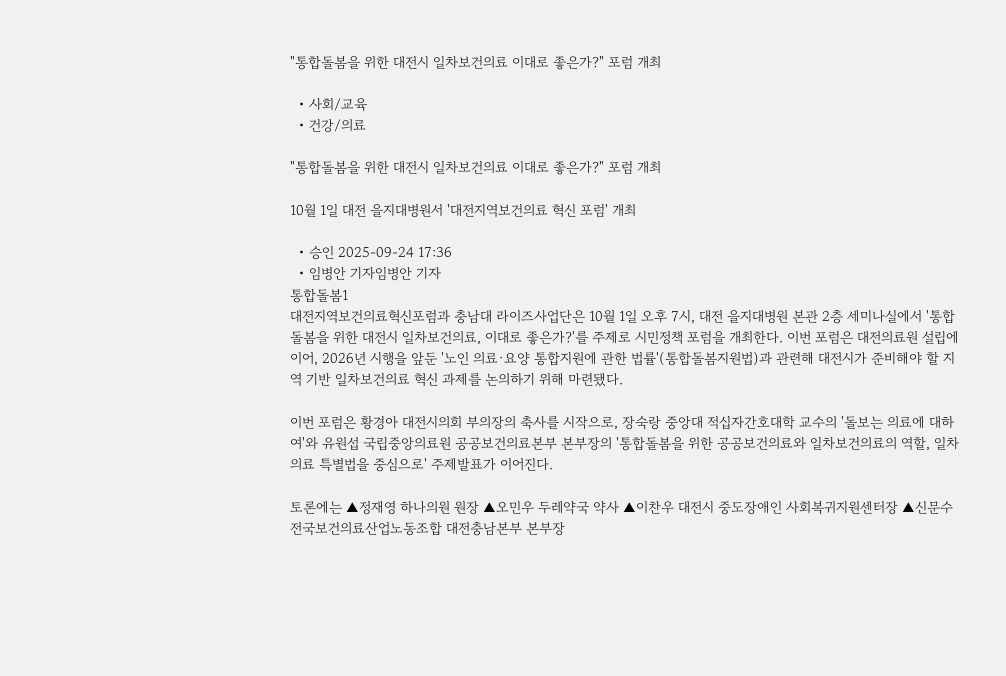"통합돌봄을 위한 대전시 일차보건의료 이대로 좋은가?" 포럼 개최

  • 사회/교육
  • 건강/의료

"통합돌봄을 위한 대전시 일차보건의료 이대로 좋은가?" 포럼 개최

10월 1일 대전 을지대병원서 '대전지역보건의료 혁신 포럼' 개최

  • 승인 2025-09-24 17:36
  • 임병안 기자임병안 기자
통합돌봄1
대전지역보건의료혁신포럼과 충남대 라이즈사업단은 10월 1일 오후 7시, 대전 을지대병원 본관 2층 세미나실에서 '통합돌봄을 위한 대전시 일차보건의료, 이대로 좋은가?'를 주제로 시민정책 포럼을 개최한다. 이번 포럼은 대전의료원 설립에 이어, 2026년 시행을 앞둔 '노인 의료·요양 통합지원에 관한 법률'(통합돌봄지원법)과 관련해 대전시가 준비해야 할 지역 기반 일차보건의료 혁신 과제를 논의하기 위해 마련됐다.

이번 포럼은 황경아 대전시의회 부의장의 축사를 시작으로, 장숙랑 중앙대 적십자간호대학 교수의 '돌보는 의료에 대하여'와 유원섭 국립중앙의료원 공공보건의료본부 본부장의 '통합돌봄을 위한 공공보건의료와 일차보건의료의 역할, 일차의료 특별법을 중심으로' 주제발표가 이어진다.

토론에는 ▲정재영 하나의원 원장 ▲오민우 두레약국 약사 ▲이찬우 대전시 중도장애인 사회복귀지원센터장 ▲신문수 전국보건의료산업노동조합 대전충남본부 본부장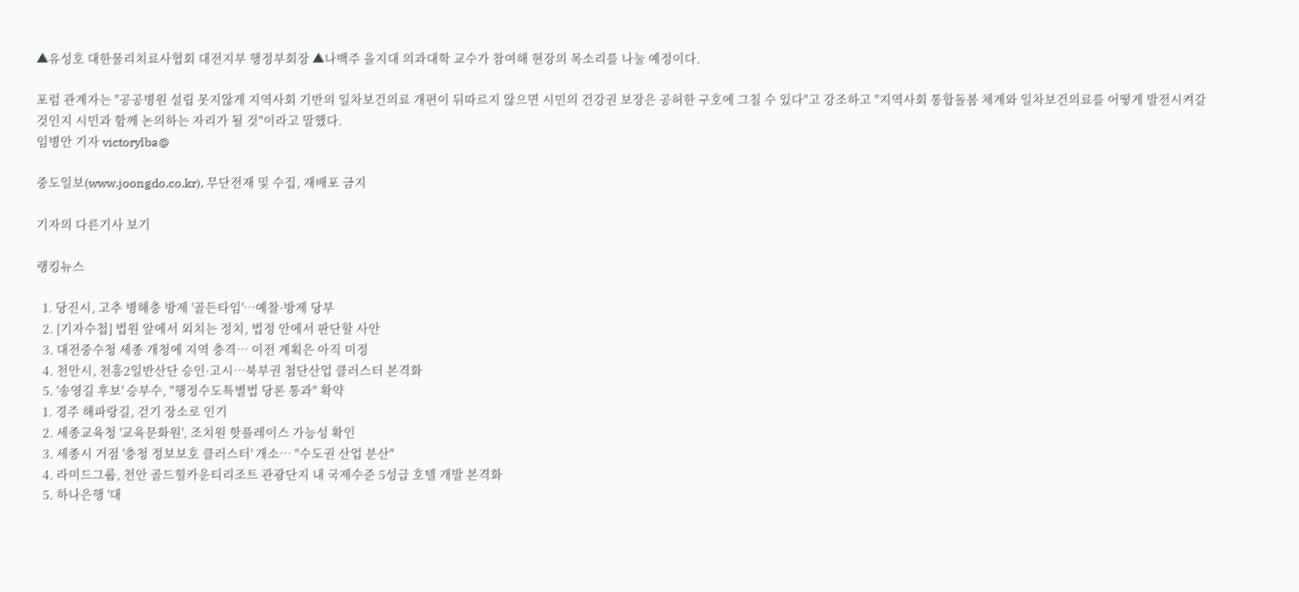▲유성호 대한물리치료사협회 대전지부 행정부회장 ▲나백주 을지대 의과대학 교수가 참여해 현장의 목소리를 나눌 예정이다.

포럼 관계자는 "공공병원 설립 못지않게 지역사회 기반의 일차보건의료 개편이 뒤따르지 않으면 시민의 건강권 보장은 공허한 구호에 그칠 수 있다"고 강조하고 "지역사회 통합돌봄 체계와 일차보건의료를 어떻게 발전시켜갈 것인지 시민과 함께 논의하는 자리가 될 것"이라고 말했다.
임병안 기자 victorylba@

중도일보(www.joongdo.co.kr), 무단전재 및 수집, 재배포 금지

기자의 다른기사 보기

랭킹뉴스

  1. 당진시, 고추 병해충 방제 '골든타임'…예찰·방제 당부
  2. [기자수첩] 법원 앞에서 외치는 정치, 법정 안에서 판단할 사안
  3. 대전중수청 세종 개청에 지역 충격… 이전 계획은 아직 미정
  4. 천안시, 천흥2일반산단 승인·고시…북부권 첨단산업 클러스터 본격화
  5. '송영길 후보' 승부수, "행정수도특별법 당론 통과" 확약
  1. 경주 해파랑길, 걷기 장소로 인기
  2. 세종교육청 '교육문화원', 조치원 핫플레이스 가능성 확인
  3. 세종시 거점 '충청 정보보호 클러스터' 개소… "수도권 산업 분산"
  4. 라미드그룹, 천안 골드힐카운티리조트 관광단지 내 국제수준 5성급 호텔 개발 본격화
  5. 하나은행 '대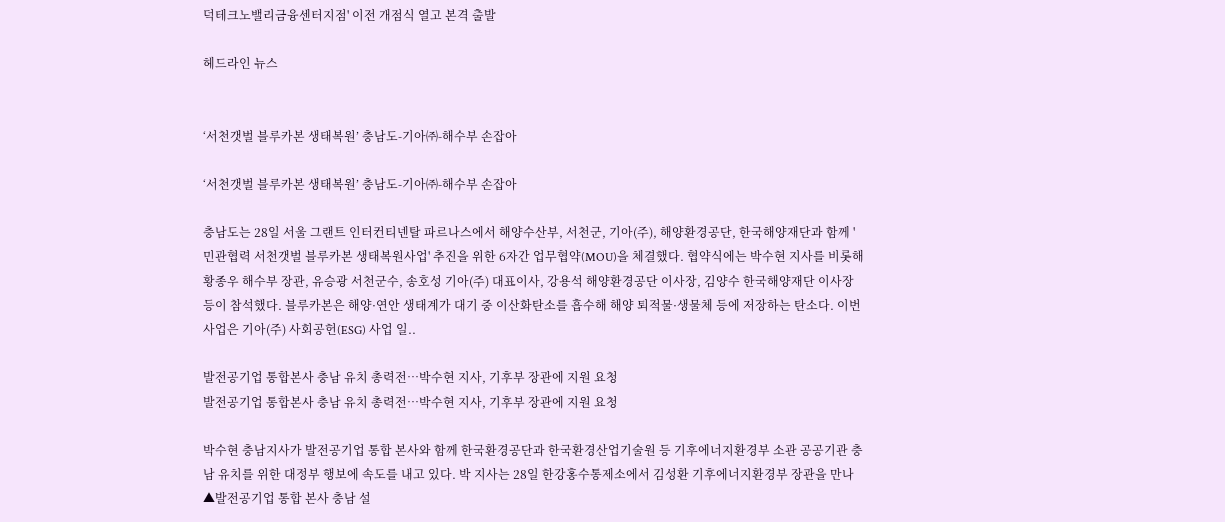덕테크노밸리금융센터지점' 이전 개점식 열고 본격 출발

헤드라인 뉴스


‘서천갯벌 블루카본 생태복원’ 충남도-기아㈜-해수부 손잡아

‘서천갯벌 블루카본 생태복원’ 충남도-기아㈜-해수부 손잡아

충남도는 28일 서울 그랜트 인터컨티넨탈 파르나스에서 해양수산부, 서천군, 기아(주), 해양환경공단, 한국해양재단과 함께 '민관협력 서천갯벌 블루카본 생태복원사업' 추진을 위한 6자간 업무협약(MOU)을 체결했다. 협약식에는 박수현 지사를 비롯해 황종우 해수부 장관, 유승광 서천군수, 송호성 기아(주) 대표이사, 강용석 해양환경공단 이사장, 김양수 한국해양재단 이사장 등이 참석했다. 블루카본은 해양·연안 생태계가 대기 중 이산화탄소를 흡수해 해양 퇴적물·생물체 등에 저장하는 탄소다. 이번 사업은 기아(주) 사회공헌(ESG) 사업 일..

발전공기업 통합본사 충남 유치 총력전…박수현 지사, 기후부 장관에 지원 요청
발전공기업 통합본사 충남 유치 총력전…박수현 지사, 기후부 장관에 지원 요청

박수현 충남지사가 발전공기업 통합 본사와 함께 한국환경공단과 한국환경산업기술원 등 기후에너지환경부 소관 공공기관 충남 유치를 위한 대정부 행보에 속도를 내고 있다. 박 지사는 28일 한강홍수통제소에서 김성환 기후에너지환경부 장관을 만나 ▲발전공기업 통합 본사 충남 설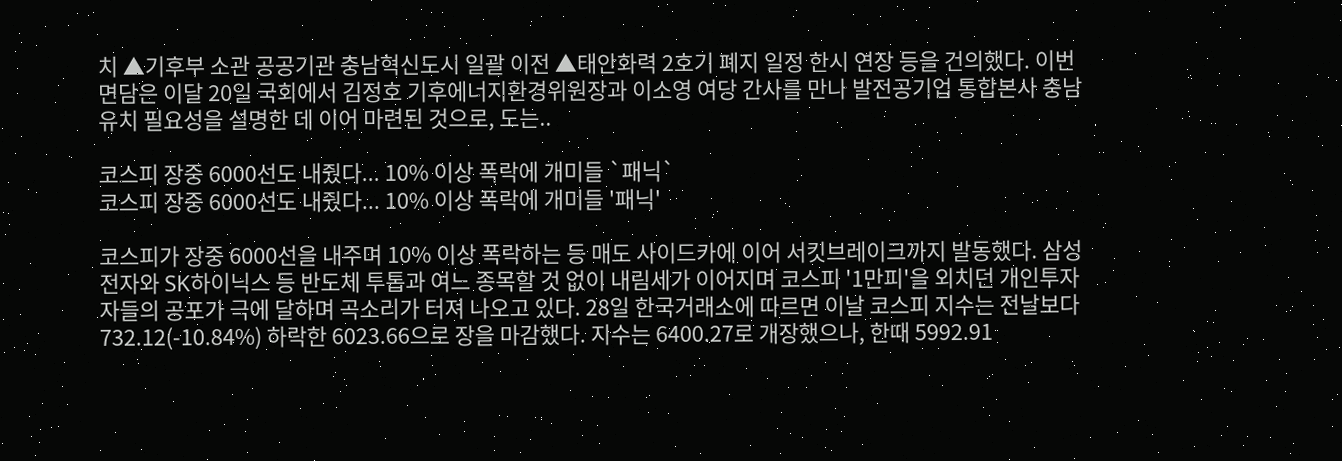치 ▲기후부 소관 공공기관 충남혁신도시 일괄 이전 ▲태안화력 2호기 폐지 일정 한시 연장 등을 건의했다. 이번 면담은 이달 20일 국회에서 김정호 기후에너지환경위원장과 이소영 여당 간사를 만나 발전공기업 통합본사 충남 유치 필요성을 설명한 데 이어 마련된 것으로, 도는..

코스피 장중 6000선도 내줬다... 10% 이상 폭락에 개미들 `패닉`
코스피 장중 6000선도 내줬다... 10% 이상 폭락에 개미들 '패닉'

코스피가 장중 6000선을 내주며 10% 이상 폭락하는 등 매도 사이드카에 이어 서킷브레이크까지 발동했다. 삼성전자와 SK하이닉스 등 반도체 투톱과 여느 종목할 것 없이 내림세가 이어지며 코스피 '1만피'을 외치던 개인투자자들의 공포가 극에 달하며 곡소리가 터져 나오고 있다. 28일 한국거래소에 따르면 이날 코스피 지수는 전날보다 732.12(-10.84%) 하락한 6023.66으로 장을 마감했다. 지수는 6400.27로 개장했으나, 한때 5992.91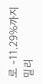로 -11.29%까지 밀리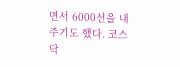면서 6000선을 내주기도 했다. 코스닥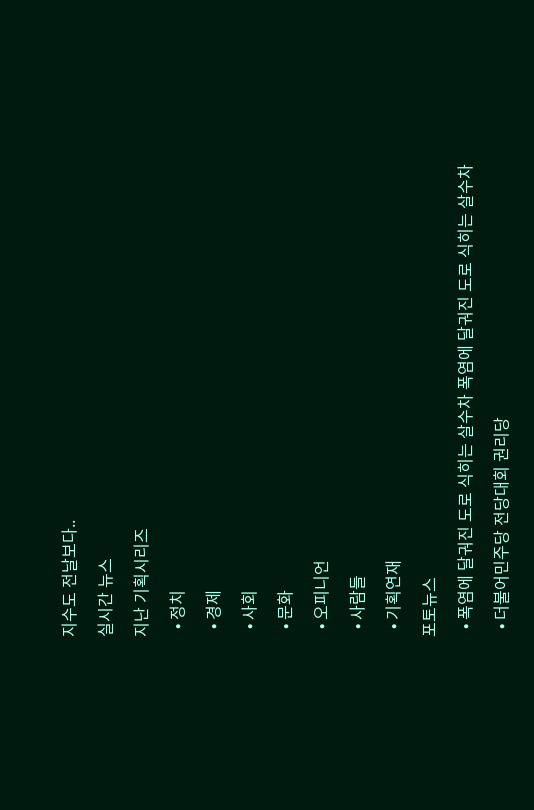지수도 전날보다..

실시간 뉴스

지난 기획시리즈

  • 정치

  • 경제

  • 사회

  • 문화

  • 오피니언

  • 사람들

  • 기획연재

포토뉴스

  • 폭염에 달궈진 도로 식히는 살수차 폭염에 달궈진 도로 식히는 살수차

  • 더불어민주당 전당대회 권리당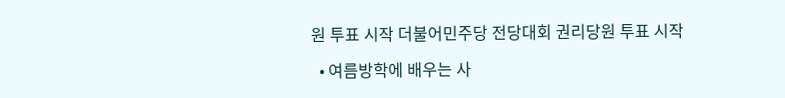원 투표 시작 더불어민주당 전당대회 권리당원 투표 시작

  • 여름방학에 배우는 사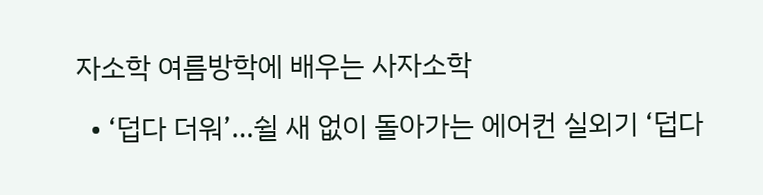자소학 여름방학에 배우는 사자소학

  • ‘덥다 더워’…쉴 새 없이 돌아가는 에어컨 실외기 ‘덥다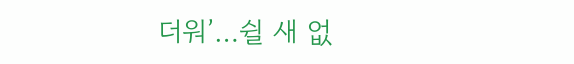더워’…쉴 새 없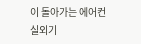이 돌아가는 에어컨 실외기